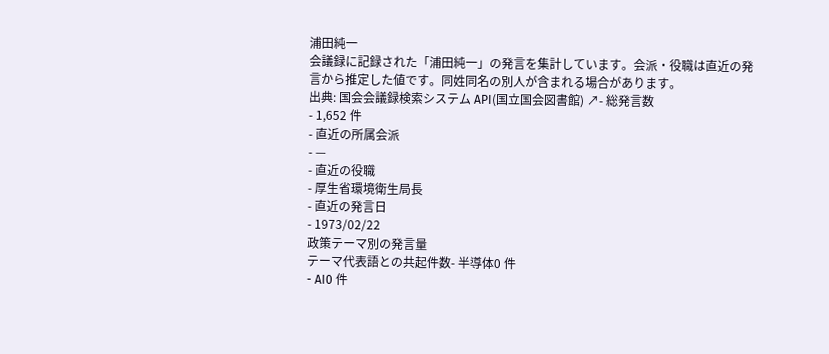浦田純一
会議録に記録された「浦田純一」の発言を集計しています。会派・役職は直近の発言から推定した値です。同姓同名の別人が含まれる場合があります。
出典: 国会会議録検索システム API(国立国会図書館) ↗- 総発言数
- 1,652 件
- 直近の所属会派
- —
- 直近の役職
- 厚生省環境衛生局長
- 直近の発言日
- 1973/02/22
政策テーマ別の発言量
テーマ代表語との共起件数- 半導体0 件
- AI0 件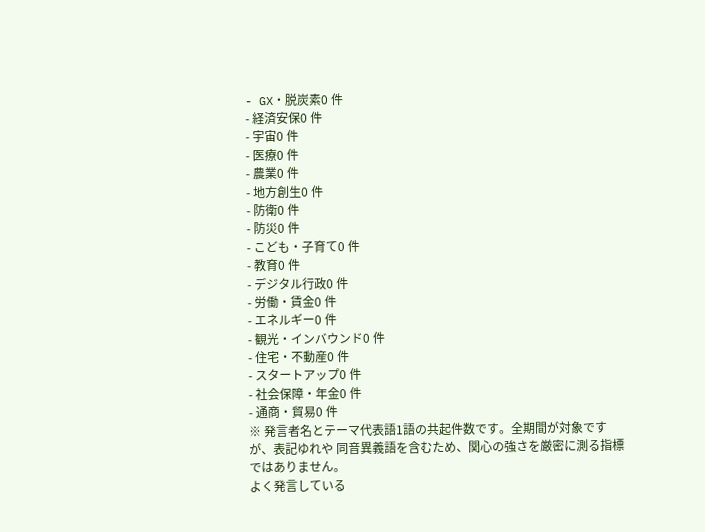- GX・脱炭素0 件
- 経済安保0 件
- 宇宙0 件
- 医療0 件
- 農業0 件
- 地方創生0 件
- 防衛0 件
- 防災0 件
- こども・子育て0 件
- 教育0 件
- デジタル行政0 件
- 労働・賃金0 件
- エネルギー0 件
- 観光・インバウンド0 件
- 住宅・不動産0 件
- スタートアップ0 件
- 社会保障・年金0 件
- 通商・貿易0 件
※ 発言者名とテーマ代表語1語の共起件数です。全期間が対象ですが、表記ゆれや 同音異義語を含むため、関心の強さを厳密に測る指標ではありません。
よく発言している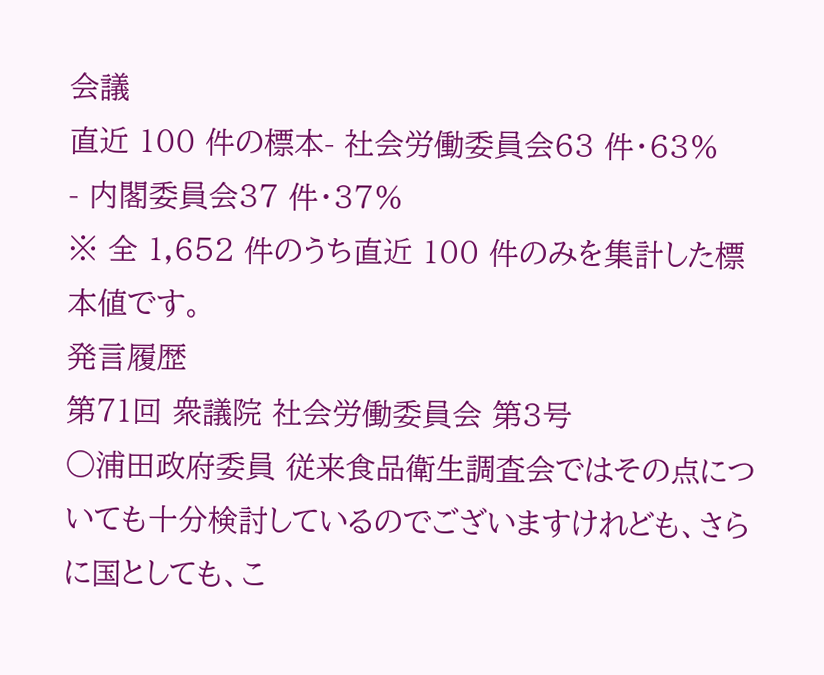会議
直近 100 件の標本- 社会労働委員会63 件・63%
- 内閣委員会37 件・37%
※ 全 1,652 件のうち直近 100 件のみを集計した標本値です。
発言履歴
第71回 衆議院 社会労働委員会 第3号
○浦田政府委員 従来食品衛生調査会ではその点についても十分検討しているのでございますけれども、さらに国としても、こ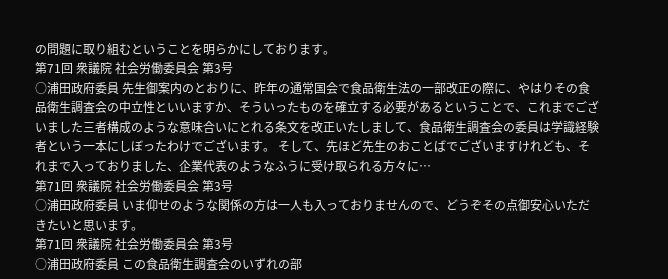の問題に取り組むということを明らかにしております。
第71回 衆議院 社会労働委員会 第3号
○浦田政府委員 先生御案内のとおりに、昨年の通常国会で食品衛生法の一部改正の際に、やはりその食品衛生調査会の中立性といいますか、そういったものを確立する必要があるということで、これまでございました三者構成のような意味合いにとれる条文を改正いたしまして、食品衛生調査会の委員は学識経験者という一本にしぼったわけでございます。 そして、先ほど先生のおことばでございますけれども、それまで入っておりました、企業代表のようなふうに受け取られる方々に…
第71回 衆議院 社会労働委員会 第3号
○浦田政府委員 いま仰せのような関係の方は一人も入っておりませんので、どうぞその点御安心いただきたいと思います。
第71回 衆議院 社会労働委員会 第3号
○浦田政府委員 この食品衛生調査会のいずれの部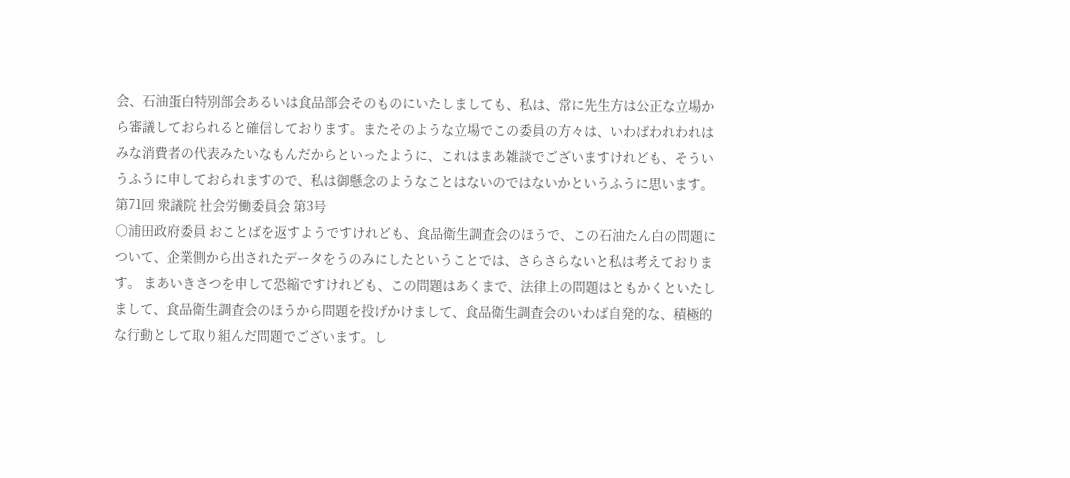会、石油蛋白特別部会あるいは食品部会そのものにいたしましても、私は、常に先生方は公正な立場から審議しておられると確信しております。またそのような立場でこの委員の方々は、いわばわれわれはみな消費者の代表みたいなもんだからといったように、これはまあ雑談でございますけれども、そういうふうに申しておられますので、私は御懸念のようなことはないのではないかというふうに思います。
第71回 衆議院 社会労働委員会 第3号
○浦田政府委員 おことばを返すようですけれども、食品衛生調査会のほうで、この石油たん白の問題について、企業側から出されたデータをうのみにしたということでは、さらさらないと私は考えております。 まあいきさつを申して恐縮ですけれども、この問題はあくまで、法律上の問題はともかくといたしまして、食品衛生調査会のほうから問題を投げかけまして、食品衛生調査会のいわば自発的な、積極的な行動として取り組んだ問題でございます。し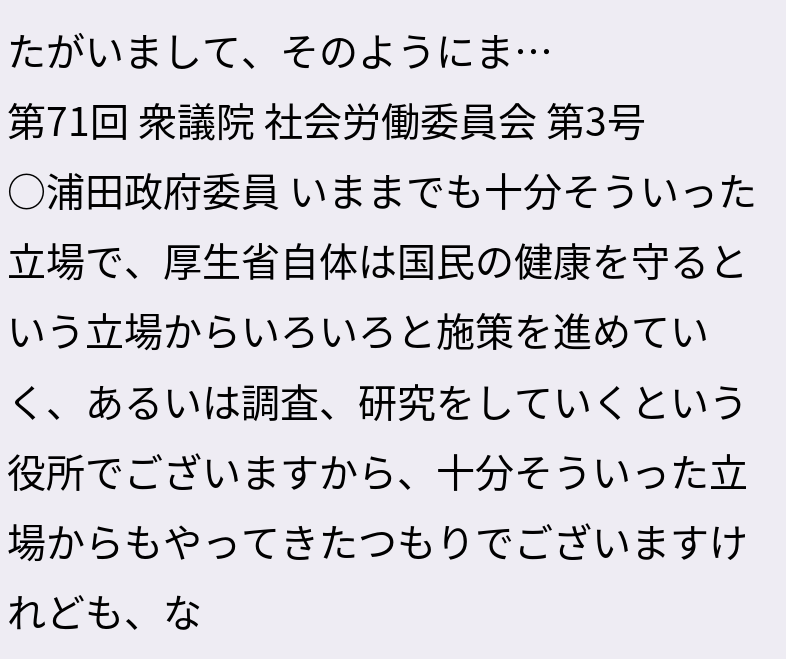たがいまして、そのようにま…
第71回 衆議院 社会労働委員会 第3号
○浦田政府委員 いままでも十分そういった立場で、厚生省自体は国民の健康を守るという立場からいろいろと施策を進めていく、あるいは調査、研究をしていくという役所でございますから、十分そういった立場からもやってきたつもりでございますけれども、な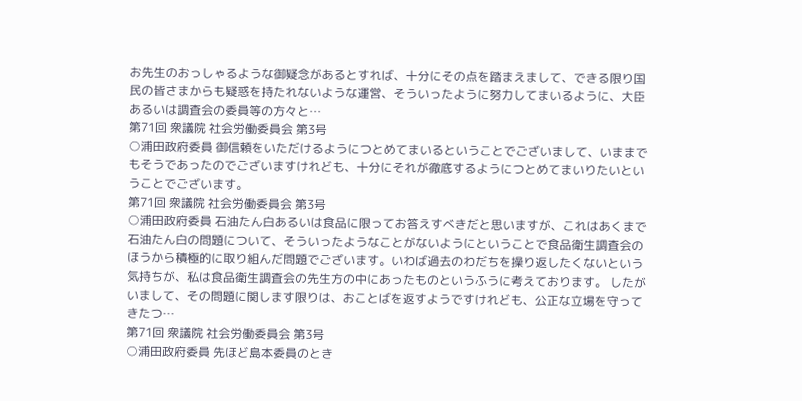お先生のおっしゃるような御疑念があるとすれば、十分にその点を踏まえまして、できる限り国民の皆さまからも疑惑を持たれないような運営、そういったように努力してまいるように、大臣あるいは調査会の委員等の方々と…
第71回 衆議院 社会労働委員会 第3号
○浦田政府委員 御信頼をいただけるようにつとめてまいるということでございまして、いままでもそうであったのでございますけれども、十分にそれが徹底するようにつとめてまいりたいということでございます。
第71回 衆議院 社会労働委員会 第3号
○浦田政府委員 石油たん白あるいは食品に限ってお答えすべきだと思いますが、これはあくまで石油たん白の問題について、そういったようなことがないようにということで食品衛生調査会のほうから積極的に取り組んだ問題でございます。いわば過去のわだちを操り返したくないという気持ちが、私は食品衛生調査会の先生方の中にあったものというふうに考えております。 したがいまして、その問題に関します限りは、おことばを返すようですけれども、公正な立場を守ってきたつ…
第71回 衆議院 社会労働委員会 第3号
○浦田政府委員 先ほど島本委員のとき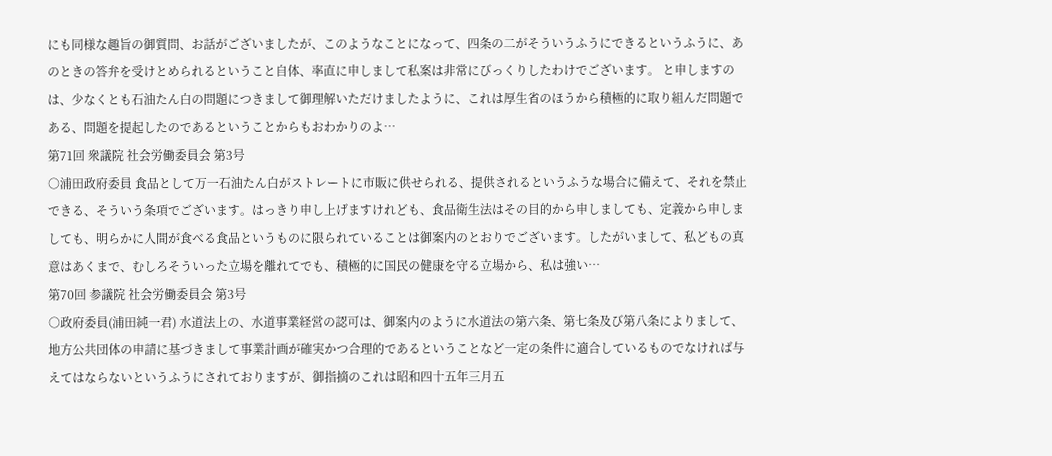にも同様な趣旨の御質問、お話がございましたが、このようなことになって、四条の二がそういうふうにできるというふうに、あのときの答弁を受けとめられるということ自体、率直に申しまして私案は非常にびっくりしたわけでございます。 と申しますのは、少なくとも石油たん白の問題につきまして御理解いただけましたように、これは厚生省のほうから積極的に取り組んだ問題である、問題を提起したのであるということからもおわかりのよ…
第71回 衆議院 社会労働委員会 第3号
○浦田政府委員 食品として万一石油たん白がストレートに市販に供せられる、提供されるというふうな場合に備えて、それを禁止できる、そういう条項でございます。はっきり申し上げますけれども、食品衛生法はその目的から申しましても、定義から申しましても、明らかに人間が食べる食品というものに限られていることは御案内のとおりでございます。したがいまして、私どもの真意はあくまで、むしろそういった立場を離れてでも、積極的に国民の健康を守る立場から、私は強い…
第70回 参議院 社会労働委員会 第3号
○政府委員(浦田純一君) 水道法上の、水道事業経営の認可は、御案内のように水道法の第六条、第七条及び第八条によりまして、地方公共団体の申請に基づきまして事業計画が確実かつ合理的であるということなど一定の条件に適合しているものでなければ与えてはならないというふうにされておりますが、御指摘のこれは昭和四十五年三月五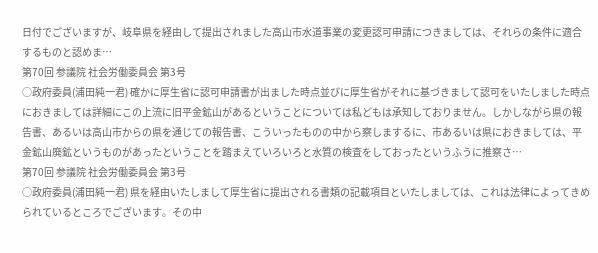日付でございますが、岐阜県を経由して提出されました高山市水道事業の変更認可申請につきましては、それらの条件に適合するものと認めま…
第70回 参議院 社会労働委員会 第3号
○政府委員(浦田純一君) 確かに厚生省に認可申請書が出ました時点並びに厚生省がそれに基づきまして認可をいたしました時点におきましては詳細にこの上流に旧平金鉱山があるということについては私どもは承知しておりません。しかしながら県の報告書、あるいは高山市からの県を通じての報告書、こういったものの中から察しまするに、市あるいは県におきましては、平金鉱山廃鉱というものがあったということを踏まえていろいろと水質の検査をしておったというふうに推察さ…
第70回 参議院 社会労働委員会 第3号
○政府委員(浦田純一君) 県を経由いたしまして厚生省に提出される書類の記載項目といたしましては、これは法律によってきめられているところでございます。その中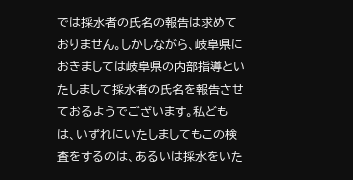では採水者の氏名の報告は求めておりません。しかしながら、岐阜県におきましては岐阜県の内部指導といたしまして採水者の氏名を報告させておるようでございます。私どもは、いずれにいたしましてもこの検査をするのは、あるいは採水をいた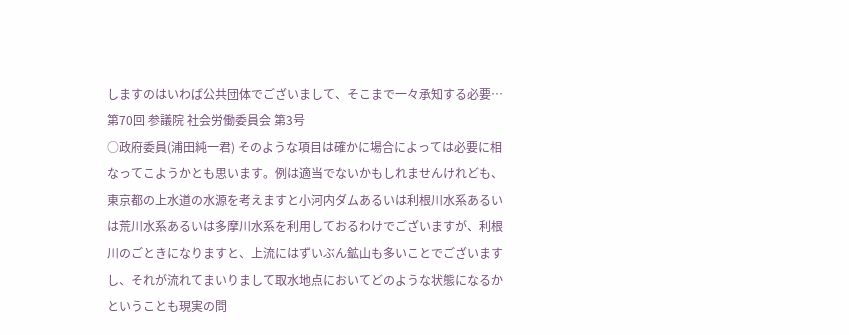しますのはいわば公共団体でございまして、そこまで一々承知する必要…
第70回 参議院 社会労働委員会 第3号
○政府委員(浦田純一君) そのような項目は確かに場合によっては必要に相なってこようかとも思います。例は適当でないかもしれませんけれども、東京都の上水道の水源を考えますと小河内ダムあるいは利根川水系あるいは荒川水系あるいは多摩川水系を利用しておるわけでございますが、利根川のごときになりますと、上流にはずいぶん鉱山も多いことでございますし、それが流れてまいりまして取水地点においてどのような状態になるかということも現実の問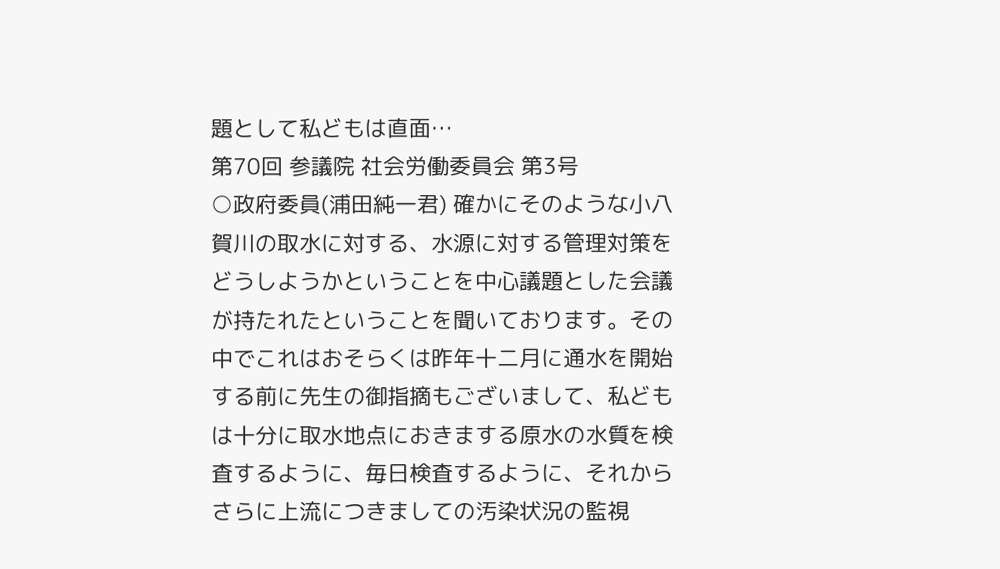題として私どもは直面…
第70回 参議院 社会労働委員会 第3号
○政府委員(浦田純一君) 確かにそのような小八賀川の取水に対する、水源に対する管理対策をどうしようかということを中心議題とした会議が持たれたということを聞いております。その中でこれはおそらくは昨年十二月に通水を開始する前に先生の御指摘もございまして、私どもは十分に取水地点におきまする原水の水質を検査するように、毎日検査するように、それからさらに上流につきましての汚染状況の監視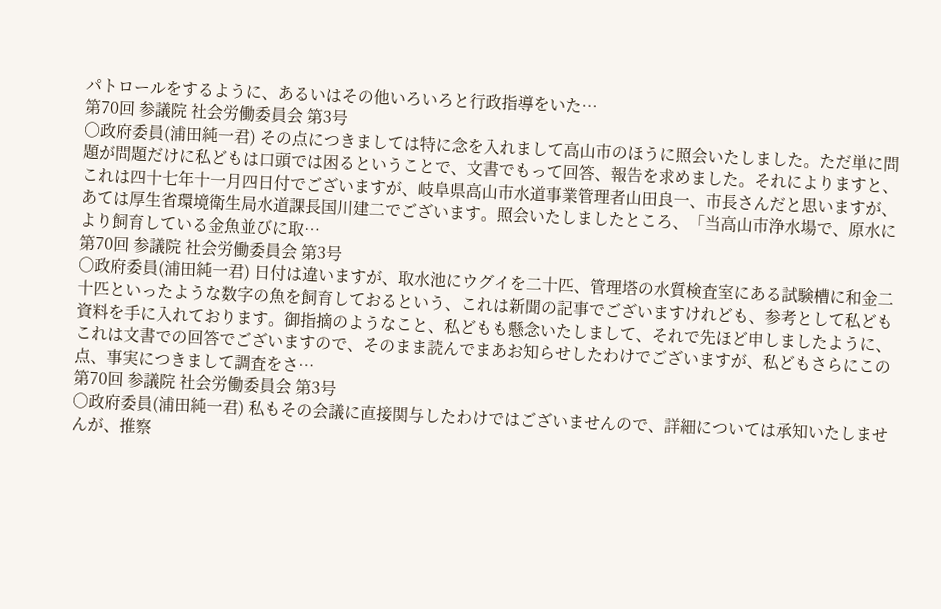パトロールをするように、あるいはその他いろいろと行政指導をいた…
第70回 参議院 社会労働委員会 第3号
○政府委員(浦田純一君) その点につきましては特に念を入れまして高山市のほうに照会いたしました。ただ単に問題が問題だけに私どもは口頭では困るということで、文書でもって回答、報告を求めました。それによりますと、これは四十七年十一月四日付でございますが、岐阜県高山市水道事業管理者山田良一、市長さんだと思いますが、あては厚生省環境衛生局水道課長国川建二でございます。照会いたしましたところ、「当高山市浄水場で、原水により飼育している金魚並びに取…
第70回 参議院 社会労働委員会 第3号
○政府委員(浦田純一君) 日付は違いますが、取水池にウグイを二十匹、管理塔の水質検査室にある試験槽に和金二十匹といったような数字の魚を飼育しておるという、これは新聞の記事でございますけれども、参考として私ども資料を手に入れております。御指摘のようなこと、私どもも懸念いたしまして、それで先ほど申しましたように、これは文書での回答でございますので、そのまま読んでまあお知らせしたわけでございますが、私どもさらにこの点、事実につきまして調査をさ…
第70回 参議院 社会労働委員会 第3号
○政府委員(浦田純一君) 私もその会議に直接関与したわけではございませんので、詳細については承知いたしませんが、推察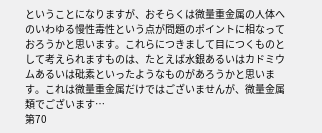ということになりますが、おそらくは微量重金属の人体へのいわゆる慢性毒性という点が問題のポイントに相なっておろうかと思います。これらにつきまして目につくものとして考えられますものは、たとえば水銀あるいはカドミウムあるいは砒素といったようなものがあろうかと思います。これは微量重金属だけではございませんが、微量金属類でございます…
第70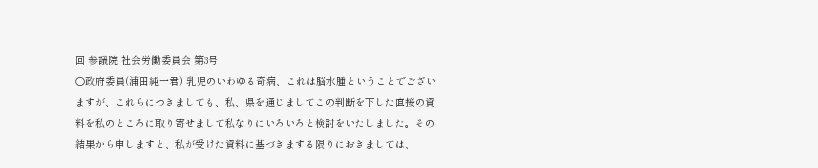回 参議院 社会労働委員会 第3号
○政府委員(浦田純一君) 乳児のいわゆる奇病、これは脳水腫ということでございますが、これらにつきましても、私、県を通じましてこの判断を下した直接の資料を私のところに取り寄せまして私なりにいろいろと検討をいたしました。その結果から申しますと、私が受けた資料に基づきまする限りにおきましては、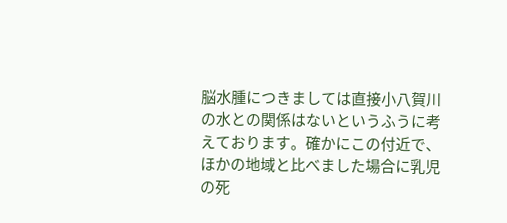脳水腫につきましては直接小八賀川の水との関係はないというふうに考えております。確かにこの付近で、ほかの地域と比べました場合に乳児の死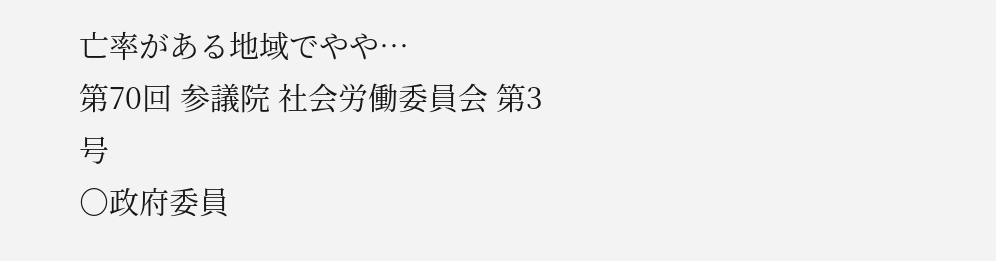亡率がある地域でやや…
第70回 参議院 社会労働委員会 第3号
○政府委員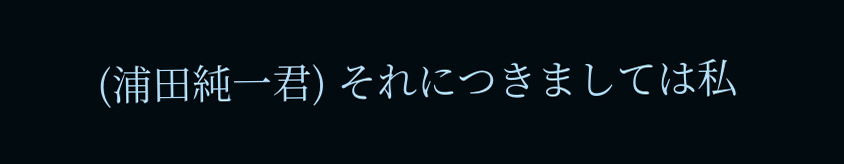(浦田純一君) それにつきましては私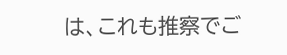は、これも推察でご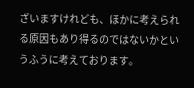ざいますけれども、ほかに考えられる原因もあり得るのではないかというふうに考えております。